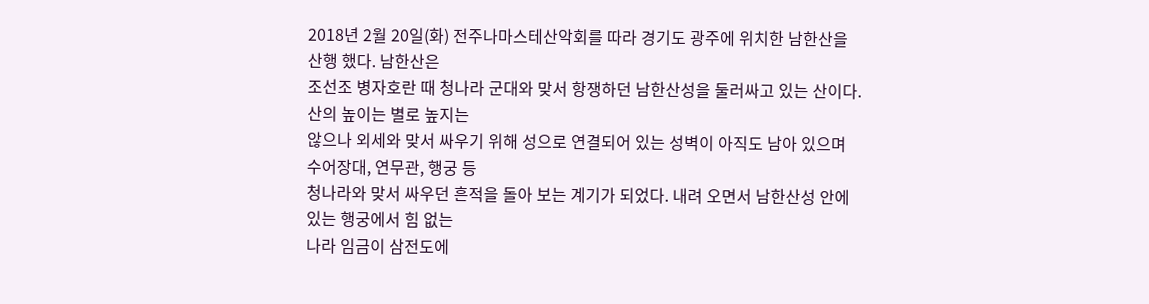2018년 2월 20일(화) 전주나마스테산악회를 따라 경기도 광주에 위치한 남한산을 산행 했다. 남한산은
조선조 병자호란 때 청나라 군대와 맞서 항쟁하던 남한산성을 둘러싸고 있는 산이다. 산의 높이는 별로 높지는
않으나 외세와 맞서 싸우기 위해 성으로 연결되어 있는 성벽이 아직도 남아 있으며 수어장대, 연무관, 행궁 등
청나라와 맞서 싸우던 흔적을 돌아 보는 계기가 되었다. 내려 오면서 남한산성 안에 있는 행궁에서 힘 없는
나라 임금이 삼전도에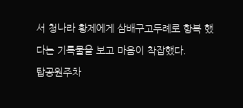서 청나라 황제에게 삼배구고두례로 항복 했다는 기록물을 보고 마음이 착잡했다.
탑공원주차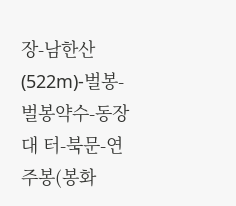장-남한산(522m)-벌봉-벌봉약수-동장대 터-북문-연주봉(봉화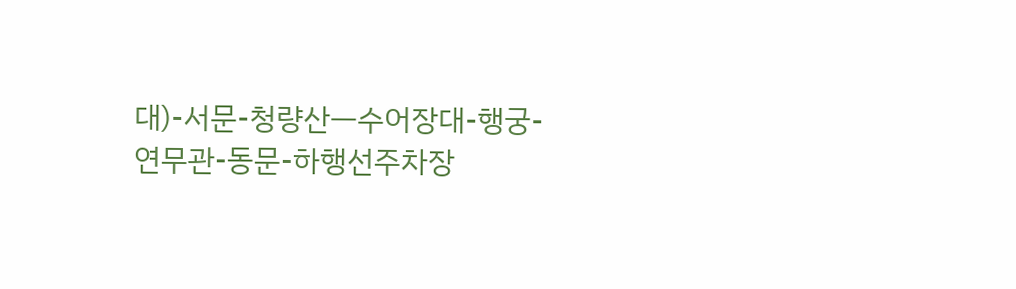대)-서문-청량산ㅡ수어장대-행궁-
연무관-동문-하행선주차장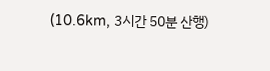(10.6km, 3시간 50분 산행)